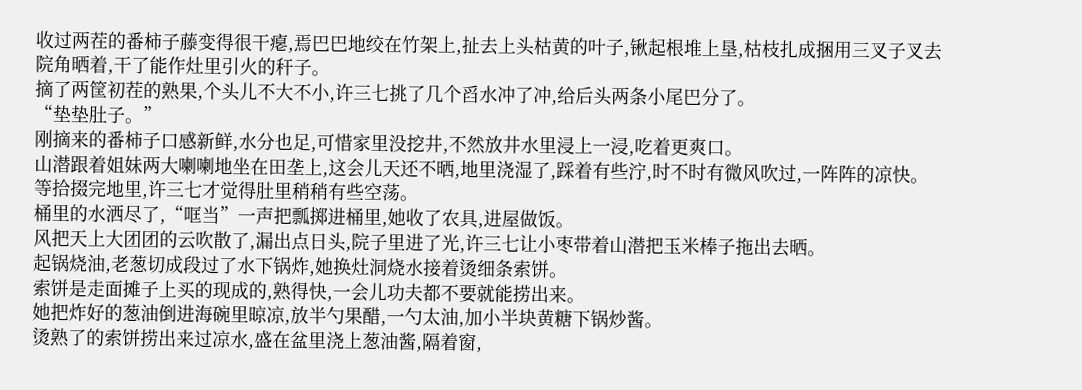收过两茬的番柿子藤变得很干瘪,焉巴巴地绞在竹架上,扯去上头枯黄的叶子,锹起根堆上垦,枯枝扎成捆用三叉子叉去院角晒着,干了能作灶里引火的秆子。
摘了两筐初茬的熟果,个头儿不大不小,许三七挑了几个舀水冲了冲,给后头两条小尾巴分了。
“垫垫肚子。”
刚摘来的番柿子口感新鲜,水分也足,可惜家里没挖井,不然放井水里浸上一浸,吃着更爽口。
山潜跟着姐妹两大喇喇地坐在田垄上,这会儿天还不晒,地里浇湿了,踩着有些泞,时不时有微风吹过,一阵阵的凉快。
等拾掇完地里,许三七才觉得肚里稍稍有些空荡。
桶里的水洒尽了,“哐当”一声把瓢掷进桶里,她收了农具,进屋做饭。
风把天上大团团的云吹散了,漏出点日头,院子里进了光,许三七让小枣带着山潜把玉米棒子拖出去晒。
起锅烧油,老葱切成段过了水下锅炸,她换灶洞烧水接着烫细条索饼。
索饼是走面摊子上买的现成的,熟得快,一会儿功夫都不要就能捞出来。
她把炸好的葱油倒进海碗里晾凉,放半勺果醋,一勺太油,加小半块黄糖下锅炒酱。
烫熟了的索饼捞出来过凉水,盛在盆里浇上葱油酱,隔着窗,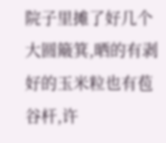院子里摊了好几个大圆簸箕,晒的有剥好的玉米粒也有苞谷杆,许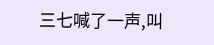三七喊了一声,叫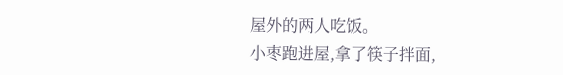屋外的两人吃饭。
小枣跑进屋,拿了筷子拌面,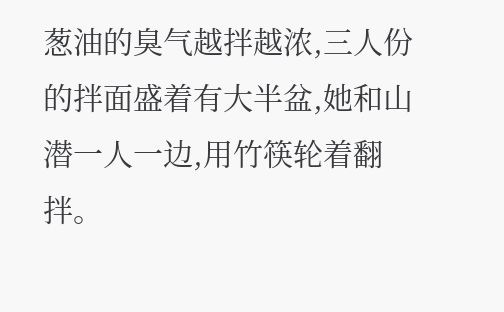葱油的臭气越拌越浓,三人份的拌面盛着有大半盆,她和山潜一人一边,用竹筷轮着翻拌。